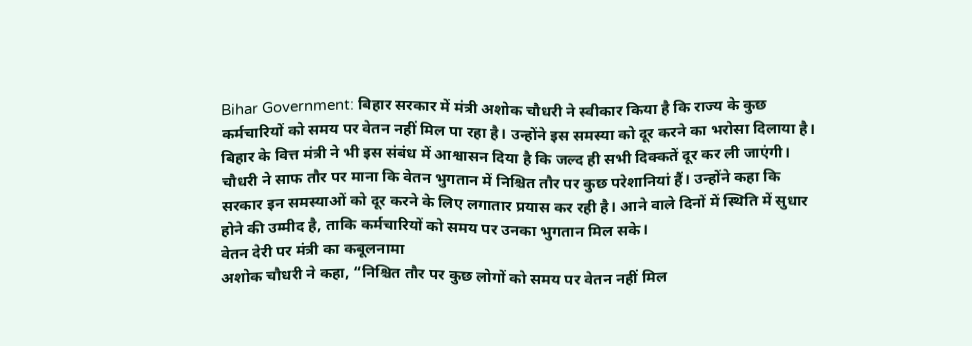Bihar Government: बिहार सरकार में मंत्री अशोक चौधरी ने स्वीकार किया है कि राज्य के कुछ कर्मचारियों को समय पर वेतन नहीं मिल पा रहा है। उन्होंने इस समस्या को दूर करने का भरोसा दिलाया है। बिहार के वित्त मंत्री ने भी इस संबंध में आश्वासन दिया है कि जल्द ही सभी दिक्कतें दूर कर ली जाएंगी।
चौधरी ने साफ तौर पर माना कि वेतन भुगतान में निश्चित तौर पर कुछ परेशानियां हैं। उन्होंने कहा कि सरकार इन समस्याओं को दूर करने के लिए लगातार प्रयास कर रही है। आने वाले दिनों में स्थिति में सुधार होने की उम्मीद है, ताकि कर्मचारियों को समय पर उनका भुगतान मिल सके।
वेतन देरी पर मंत्री का कबूलनामा
अशोक चौधरी ने कहा, “निश्चित तौर पर कुछ लोगों को समय पर वेतन नहीं मिल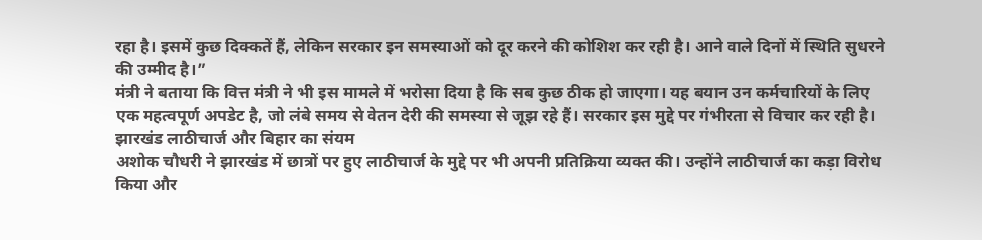रहा है। इसमें कुछ दिक्कतें हैं, लेकिन सरकार इन समस्याओं को दूर करने की कोशिश कर रही है। आने वाले दिनों में स्थिति सुधरने की उम्मीद है।”
मंत्री ने बताया कि वित्त मंत्री ने भी इस मामले में भरोसा दिया है कि सब कुछ ठीक हो जाएगा। यह बयान उन कर्मचारियों के लिए एक महत्वपूर्ण अपडेट है, जो लंबे समय से वेतन देरी की समस्या से जूझ रहे हैं। सरकार इस मुद्दे पर गंभीरता से विचार कर रही है।
झारखंड लाठीचार्ज और बिहार का संयम
अशोक चौधरी ने झारखंड में छात्रों पर हुए लाठीचार्ज के मुद्दे पर भी अपनी प्रतिक्रिया व्यक्त की। उन्होंने लाठीचार्ज का कड़ा विरोध किया और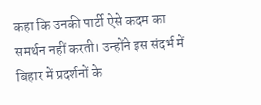कहा कि उनकी पार्टी ऐसे कदम का समर्थन नहीं करती। उन्होंने इस संदर्भ में बिहार में प्रदर्शनों के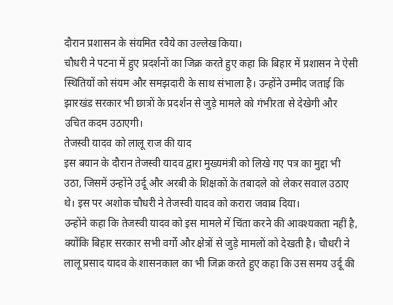दौरान प्रशासन के संयमित रवैये का उल्लेख किया।
चौधरी ने पटना में हुए प्रदर्शनों का जिक्र करते हुए कहा कि बिहार में प्रशासन ने ऐसी स्थितियों को संयम और समझदारी के साथ संभाला है। उन्होंने उम्मीद जताई कि झारखंड सरकार भी छात्रों के प्रदर्शन से जुड़े मामले को गंभीरता से देखेगी और उचित कदम उठाएगी।
तेजस्वी यादव को लालू राज की याद
इस बयान के दौरान तेजस्वी यादव द्वारा मुख्यमंत्री को लिखे गए पत्र का मुद्दा भी उठा, जिसमें उन्होंने उर्दू और अरबी के शिक्षकों के तबादले को लेकर सवाल उठाए थे। इस पर अशोक चौधरी ने तेजस्वी यादव को करारा जवाब दिया।
उन्होंने कहा कि तेजस्वी यादव को इस मामले में चिंता करने की आवश्यकता नहीं है, क्योंकि बिहार सरकार सभी वर्गों और क्षेत्रों से जुड़े मामलों को देखती है। चौधरी ने लालू प्रसाद यादव के शासनकाल का भी जिक्र करते हुए कहा कि उस समय उर्दू की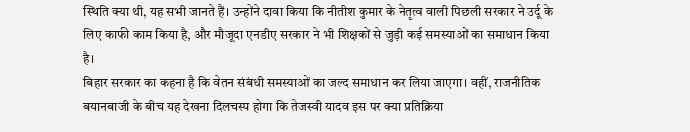स्थिति क्या थी, यह सभी जानते हैं। उन्होंने दावा किया कि नीतीश कुमार के नेतृत्व वाली पिछली सरकार ने उर्दू के लिए काफी काम किया है, और मौजूदा एनडीए सरकार ने भी शिक्षकों से जुड़ी कई समस्याओं का समाधान किया है।
बिहार सरकार का कहना है कि वेतन संबंधी समस्याओं का जल्द समाधान कर लिया जाएगा। वहीं, राजनीतिक बयानबाजी के बीच यह देखना दिलचस्प होगा कि तेजस्वी यादव इस पर क्या प्रतिक्रिया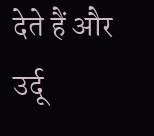देते हैं और उर्दू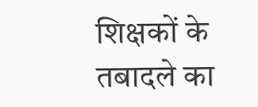शिक्षकों के तबादले का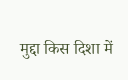मुद्दा किस दिशा में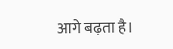आगे बढ़ता है।